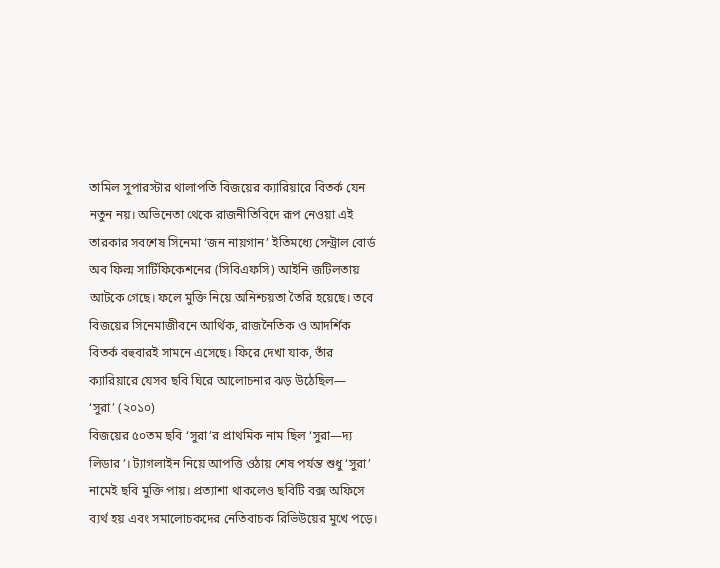তামিল সুপারস্টার থালাপতি বিজয়ের ক্যারিয়ারে বিতর্ক যেন নতুন নয়। অভিনেতা থেকে রাজনীতিবিদে রূপ নেওয়া এই তারকার সবশেষ সিনেমা ‘জন নায়গান’ ইতিমধ্যে সেন্ট্রাল বোর্ড অব ফিল্ম সার্টিফিকেশনের (সিবিএফসি) আইনি জটিলতায় আটকে গেছে। ফলে মুক্তি নিয়ে অনিশ্চয়তা তৈরি হয়েছে। তবে বিজয়ের সিনেমাজীবনে আর্থিক, রাজনৈতিক ও আদর্শিক বিতর্ক বহুবারই সামনে এসেছে। ফিরে দেখা যাক, তাঁর ক্যারিয়ারে যেসব ছবি ঘিরে আলোচনার ঝড় উঠেছিল—
‘সুরা’ (২০১০)
বিজয়ের ৫০তম ছবি ‘সুরা’র প্রাথমিক নাম ছিল ‘সুরা—দ্য লিডার’। ট্যাগলাইন নিয়ে আপত্তি ওঠায় শেষ পর্যন্ত শুধু ‘সুরা’ নামেই ছবি মুক্তি পায়। প্রত্যাশা থাকলেও ছবিটি বক্স অফিসে ব্যর্থ হয় এবং সমালোচকদের নেতিবাচক রিভিউয়ের মুখে পড়ে।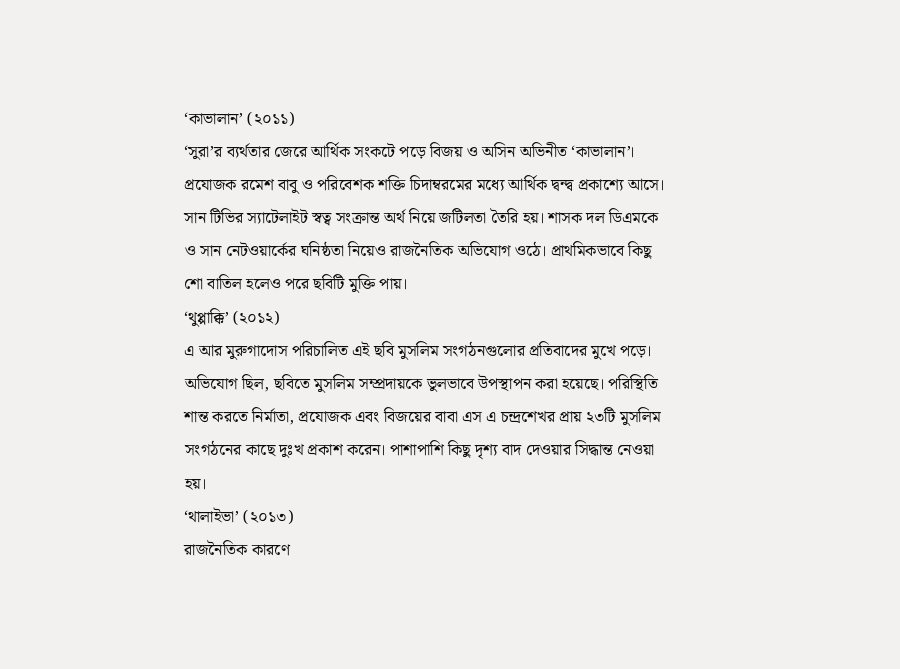‘কাভালান’ (২০১১)
‘সুরা’র ব্যর্থতার জেরে আর্থিক সংকটে পড়ে বিজয় ও অসিন অভিনীত ‘কাভালান’। প্রযোজক রমেশ বাবু ও পরিবেশক শক্তি চিদাম্বরমের মধ্যে আর্থিক দ্বন্দ্ব প্রকাশ্যে আসে। সান টিভির স্যাটেলাইট স্বত্ব সংক্রান্ত অর্থ নিয়ে জটিলতা তৈরি হয়। শাসক দল ডিএমকে ও সান নেটওয়ার্কের ঘনিষ্ঠতা নিয়েও রাজনৈতিক অভিযোগ ওঠে। প্রাথমিকভাবে কিছু শো বাতিল হলেও পরে ছবিটি মুক্তি পায়।
‘থুপ্পাক্কি’ (২০১২)
এ আর মুরুগাদোস পরিচালিত এই ছবি মুসলিম সংগঠনগুলোর প্রতিবাদের মুখে পড়ে। অভিযোগ ছিল, ছবিতে মুসলিম সম্প্রদায়কে ভুলভাবে উপস্থাপন করা হয়েছে। পরিস্থিতি শান্ত করতে নির্মাতা, প্রযোজক এবং বিজয়ের বাবা এস এ চন্দ্রশেখর প্রায় ২৩টি মুসলিম সংগঠনের কাছে দুঃখ প্রকাশ করেন। পাশাপাশি কিছু দৃশ্য বাদ দেওয়ার সিদ্ধান্ত নেওয়া হয়।
‘থালাইভা’ (২০১৩)
রাজনৈতিক কারণে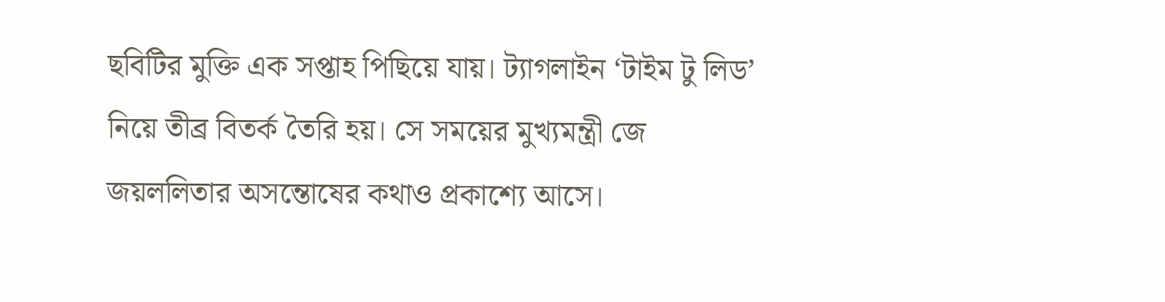ছবিটির মুক্তি এক সপ্তাহ পিছিয়ে যায়। ট্যাগলাইন ‘টাইম টু লিড’ নিয়ে তীব্র বিতর্ক তৈরি হয়। সে সময়ের মুখ্যমন্ত্রী জে জয়ললিতার অসন্তোষের কথাও প্রকাশ্যে আসে।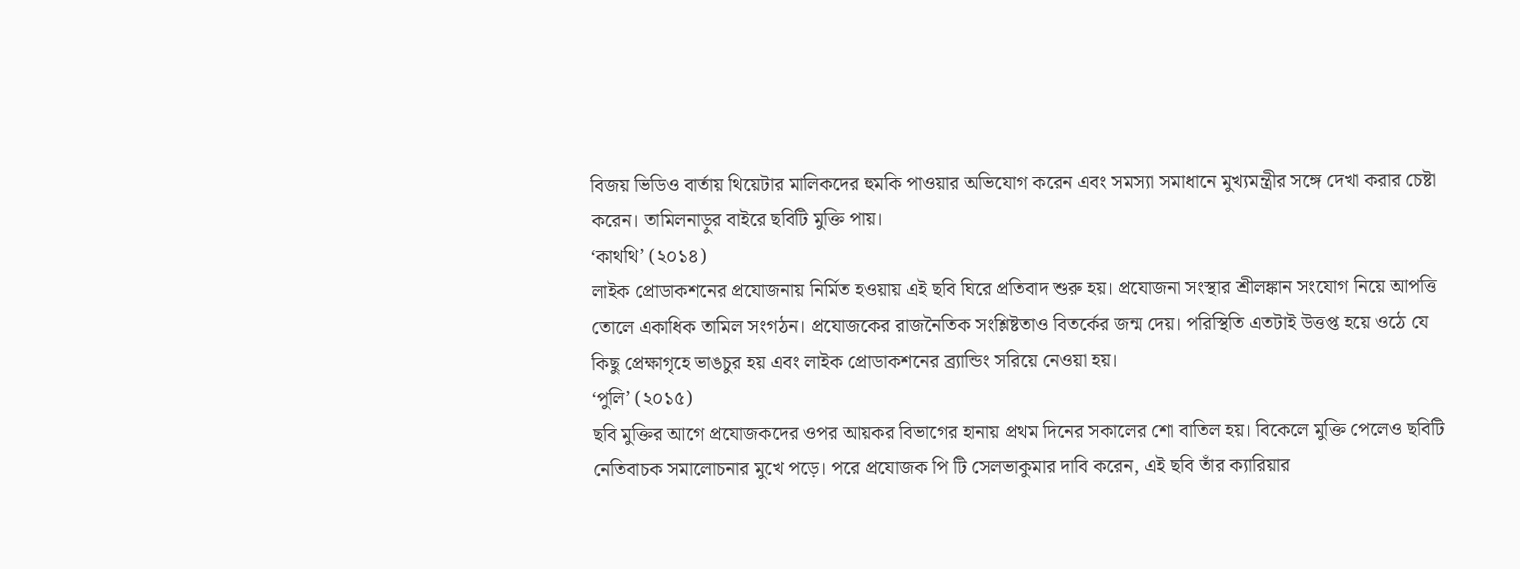বিজয় ভিডিও বার্তায় থিয়েটার মালিকদের হুমকি পাওয়ার অভিযোগ করেন এবং সমস্যা সমাধানে মুখ্যমন্ত্রীর সঙ্গে দেখা করার চেষ্টা করেন। তামিলনাড়ুর বাইরে ছবিটি মুক্তি পায়।
‘কাথথি’ (২০১৪)
লাইক প্রোডাকশনের প্রযোজনায় নির্মিত হওয়ায় এই ছবি ঘিরে প্রতিবাদ শুরু হয়। প্রযোজনা সংস্থার শ্রীলঙ্কান সংযোগ নিয়ে আপত্তি তোলে একাধিক তামিল সংগঠন। প্রযোজকের রাজনৈতিক সংশ্লিষ্টতাও বিতর্কের জন্ম দেয়। পরিস্থিতি এতটাই উত্তপ্ত হয়ে ওঠে যে কিছু প্রেক্ষাগৃহে ভাঙচুর হয় এবং লাইক প্রোডাকশনের ব্র্যান্ডিং সরিয়ে নেওয়া হয়।
‘পুলি’ (২০১৫)
ছবি মুক্তির আগে প্রযোজকদের ওপর আয়কর বিভাগের হানায় প্রথম দিনের সকালের শো বাতিল হয়। বিকেলে মুক্তি পেলেও ছবিটি নেতিবাচক সমালোচনার মুখে পড়ে। পরে প্রযোজক পি টি সেলভাকুমার দাবি করেন, এই ছবি তাঁর ক্যারিয়ার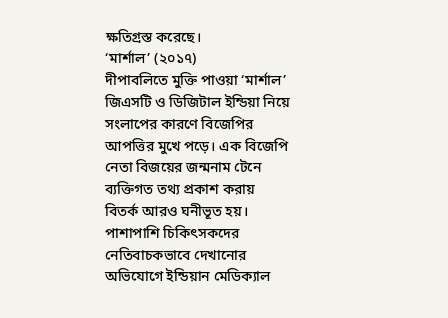ক্ষতিগ্রস্ত করেছে।
‘মার্শাল’ (২০১৭)
দীপাবলিতে মুক্তি পাওয়া ‘মার্শাল’ জিএসটি ও ডিজিটাল ইন্ডিয়া নিয়ে সংলাপের কারণে বিজেপির আপত্তির মুখে পড়ে। এক বিজেপি নেতা বিজয়ের জন্মনাম টেনে ব্যক্তিগত তথ্য প্রকাশ করায় বিতর্ক আরও ঘনীভূত হয়। পাশাপাশি চিকিৎসকদের নেতিবাচকভাবে দেখানোর অভিযোগে ইন্ডিয়ান মেডিক্যাল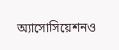অ্যাসোসিয়েশনও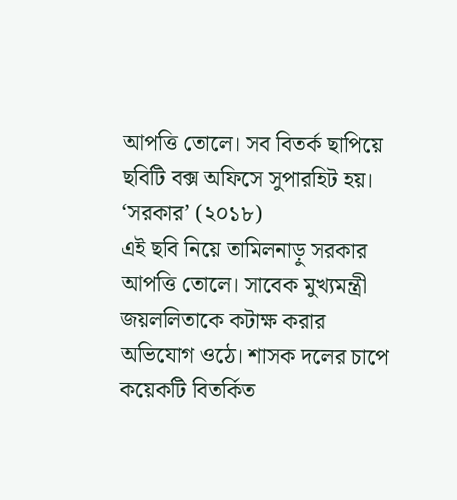আপত্তি তোলে। সব বিতর্ক ছাপিয়ে ছবিটি বক্স অফিসে সুপারহিট হয়।
‘সরকার’ (২০১৮)
এই ছবি নিয়ে তামিলনাড়ু সরকার আপত্তি তোলে। সাবেক মুখ্যমন্ত্রী জয়ললিতাকে কটাক্ষ করার অভিযোগ ওঠে। শাসক দলের চাপে কয়েকটি বিতর্কিত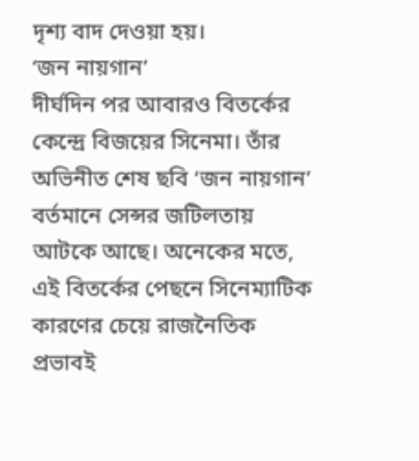দৃশ্য বাদ দেওয়া হয়।
‘জন নায়গান’
দীর্ঘদিন পর আবারও বিতর্কের কেন্দ্রে বিজয়ের সিনেমা। তাঁর অভিনীত শেষ ছবি ‘জন নায়গান’ বর্তমানে সেন্সর জটিলতায় আটকে আছে। অনেকের মতে, এই বিতর্কের পেছনে সিনেম্যাটিক কারণের চেয়ে রাজনৈতিক প্রভাবই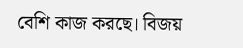বেশি কাজ করছে। বিজয়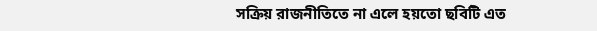সক্রিয় রাজনীতিতে না এলে হয়তো ছবিটি এত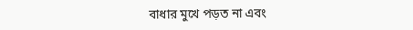বাধার মুখে পড়ত না এবং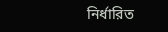নির্ধারিত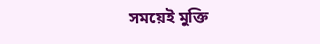সময়েই মুক্তি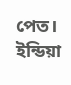পেত।
ইন্ডিয়া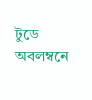টুডে অবলম্বনে